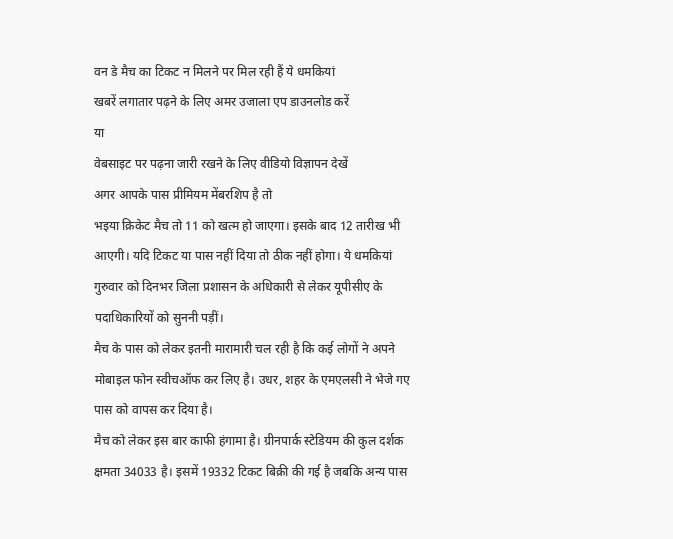वन डे मैच का टिकट न मिलने पर मिल रही हैं ये धमकियां
खबरें लगातार पढ़ने के लिए अमर उजाला एप डाउनलोड करें
या
वेबसाइट पर पढ़ना जारी रखने के लिए वीडियो विज्ञापन देखें
अगर आपके पास प्रीमियम मेंबरशिप है तो
भइया क्रिकेट मैच तो 11 को खत्म हो जाएगा। इसके बाद 12 तारीख भी आएगी। यदि टिकट या पास नहीं दिया तो ठीक नहीं होगा। ये धमकियां गुरुवार को दिनभर जिला प्रशासन के अधिकारी से लेकर यूपीसीए के पदाधिकारियों को सुननी पड़ीं।
मैच के पास को लेकर इतनी मारामारी चल रही है कि कई लोगों ने अपने मोबाइल फोन स्वीचऑफ कर लिए है। उधर, शहर के एमएलसी ने भेजे गए पास को वापस कर दिया है।
मैच को लेकर इस बार काफी हंगामा है। ग्रीनपार्क स्टेडियम की कुल दर्शक क्षमता 34033 है। इसमें 19332 टिकट बिक्री की गई है जबकि अन्य पास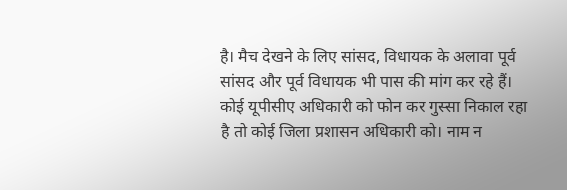है। मैच देखने के लिए सांसद, विधायक के अलावा पूर्व सांसद और पूर्व विधायक भी पास की मांग कर रहे हैं।
कोई यूपीसीए अधिकारी को फोन कर गुस्सा निकाल रहा है तो कोई जिला प्रशासन अधिकारी को। नाम न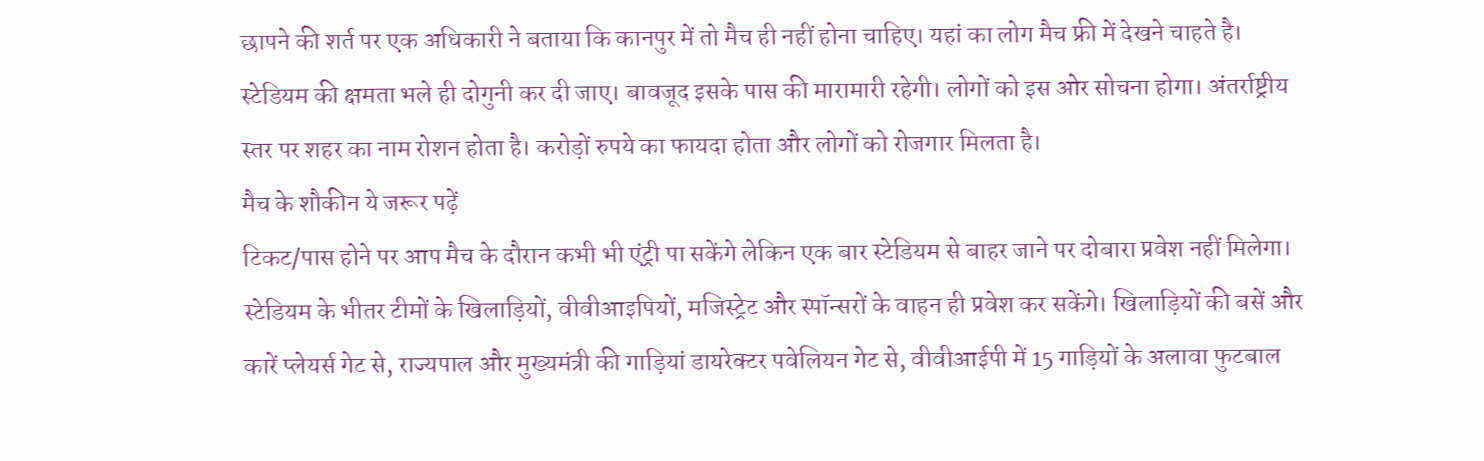छापने की शर्त पर एक अधिकारी ने बताया कि कानपुर में तो मैच ही नहीं होना चाहिए। यहां का लोग मैच फ्री में देखने चाहते है।
स्टेडियम की क्षमता भले ही दोगुनी कर दी जाए। बावजूद इसके पास की मारामारी रहेगी। लोगों को इस ओर सोचना होगा। अंतर्राष्ट्रीय स्तर पर शहर का नाम रोशन होता है। करोड़ों रुपये का फायदा होता और लोगों को रोजगार मिलता है।
मैच के शौकीन ये जरूर पढ़ें
टिकट/पास होने पर आप मैच के दौरान कभी भी एंट्री पा सकेंगे लेकिन एक बार स्टेडियम से बाहर जाने पर दोबारा प्रवेश नहीं मिलेगा।
स्टेडियम के भीतर टीमों के खिलाड़ियों, वीवीआइपियों, मजिस्ट्रेट और स्पॉन्सरों के वाहन ही प्रवेश कर सकेंगे। खिलाड़ियों की बसें और कारें प्लेयर्स गेट से, राज्यपाल और मुख्यमंत्री की गाड़ियां डायरेक्टर पवेलियन गेट से, वीवीआईपी में 15 गाड़ियों के अलावा फुटबाल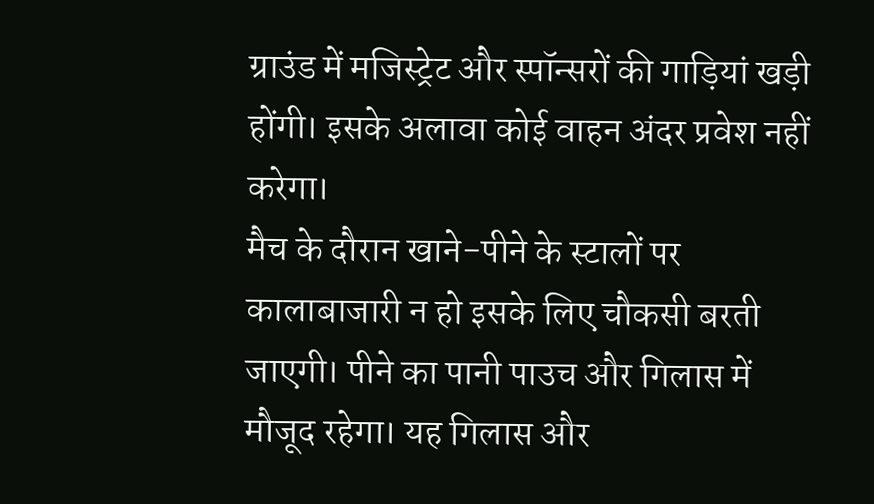ग्राउंड में मजिस्ट्रेट और स्पॉन्सरों की गाड़ियां खड़ी होंगी। इसके अलावा कोई वाहन अंदर प्रवेश नहीं करेगा।
मैच के दौरान खाने-पीने के स्टालों पर कालाबाजारी न हो इसके लिए चौकसी बरती जाएगी। पीने का पानी पाउच और गिलास में मौजूद रहेगा। यह गिलास और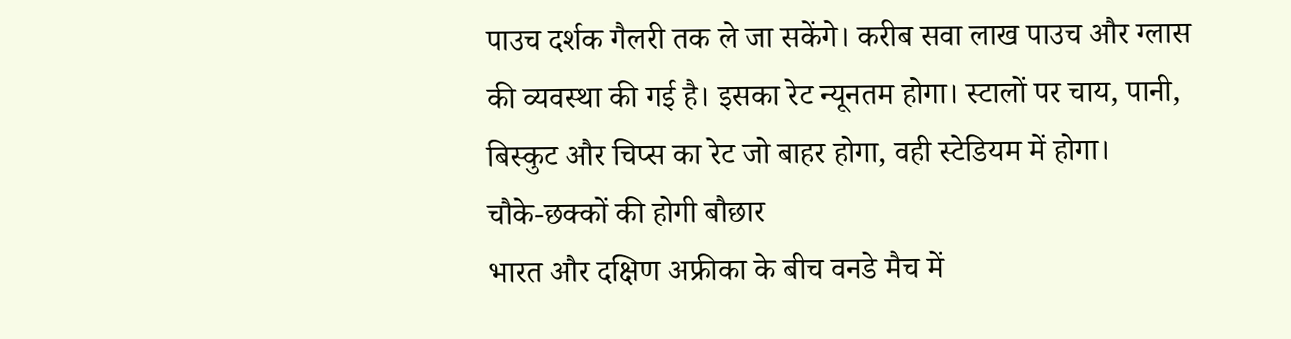पाउच दर्शक गैलरी तक ले जा सकेंगे। करीब सवा लाख पाउच और ग्लास की व्यवस्था की गई है। इसका रेट न्यूनतम होगा। स्टालों पर चाय, पानी, बिस्कुट और चिप्स का रेट जो बाहर होगा, वही स्टेडियम में होगा।
चौके-छक्कों की होगी बौछार
भारत और दक्षिण अफ्रीका के बीच वनडे मैच में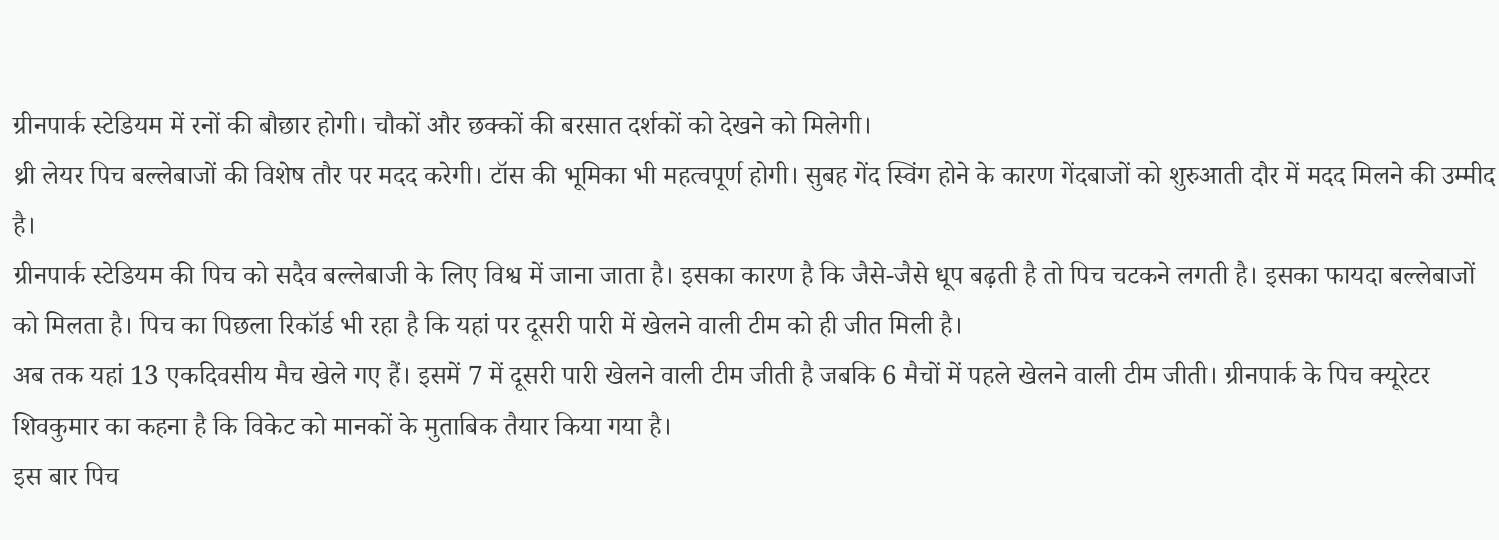ग्रीनपार्क स्टेडियम में रनों की बौछार होगी। चौकों और छक्कों की बरसात दर्शकों को देखने को मिलेगी।
थ्री लेयर पिच बल्लेबाजों की विशेष तौर पर मदद करेगी। टॉस की भूमिका भी महत्वपूर्ण होगी। सुबह गेंद स्विंग होने के कारण गेंदबाजों को शुरुआती दौर में मदद मिलने की उम्मीद है।
ग्रीनपार्क स्टेडियम की पिच को सदैव बल्लेबाजी के लिए विश्व में जाना जाता है। इसका कारण है कि जैसे-जैसे धूप बढ़ती है तो पिच चटकने लगती है। इसका फायदा बल्लेबाजों को मिलता है। पिच का पिछला रिकॉर्ड भी रहा है कि यहां पर दूसरी पारी में खेलने वाली टीम को ही जीत मिली है।
अब तक यहां 13 एकदिवसीय मैच खेले गए हैं। इसमें 7 में दूसरी पारी खेलने वाली टीम जीती है जबकि 6 मैचों में पहले खेलने वाली टीम जीती। ग्रीनपार्क के पिच क्यूरेटर शिवकुमार का कहना है कि विकेट को मानकों के मुताबिक तैयार किया गया है।
इस बार पिच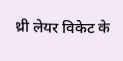थ्री लेयर विकेट के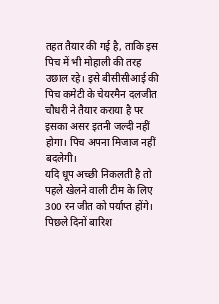तहत तैयार की गई है, ताकि इस पिच में भी मोहाली की तरह उछाल रहे। इसे बीसीसीआई की पिच कमेटी के चेयरमैन दलजीत चौधरी ने तैयार कराया है पर इसका असर इतनी जल्दी नहीं होगा। पिच अपना मिजाज नहीं बदलेगी।
यदि धूप अच्छी निकलती है तो पहले खेलने वाली टीम के लिए 300 रन जीत को पर्याप्त होंगे। पिछले दिनों बारिश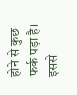होने से कुछ फर्क पड़ा है। इससे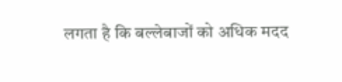लगता है कि बल्लेबाजों को अधिक मदद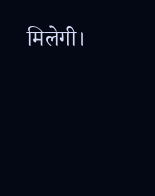मिलेगी।